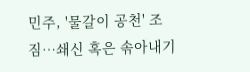민주, '물갈이 공천' 조짐…쇄신 혹은 솎아내기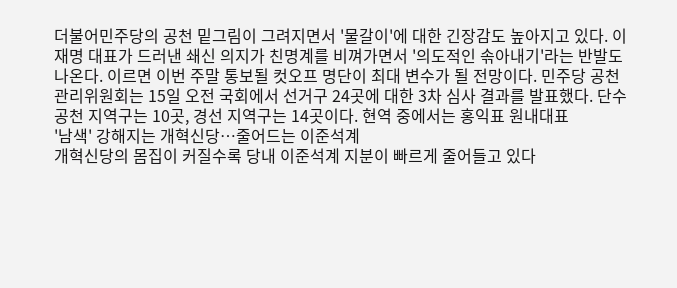더불어민주당의 공천 밑그림이 그려지면서 '물갈이'에 대한 긴장감도 높아지고 있다. 이재명 대표가 드러낸 쇄신 의지가 친명계를 비껴가면서 '의도적인 솎아내기'라는 반발도 나온다. 이르면 이번 주말 통보될 컷오프 명단이 최대 변수가 될 전망이다. 민주당 공천관리위원회는 15일 오전 국회에서 선거구 24곳에 대한 3차 심사 결과를 발표했다. 단수공천 지역구는 10곳, 경선 지역구는 14곳이다. 현역 중에서는 홍익표 원내대표
'남색' 강해지는 개혁신당…줄어드는 이준석계
개혁신당의 몸집이 커질수록 당내 이준석계 지분이 빠르게 줄어들고 있다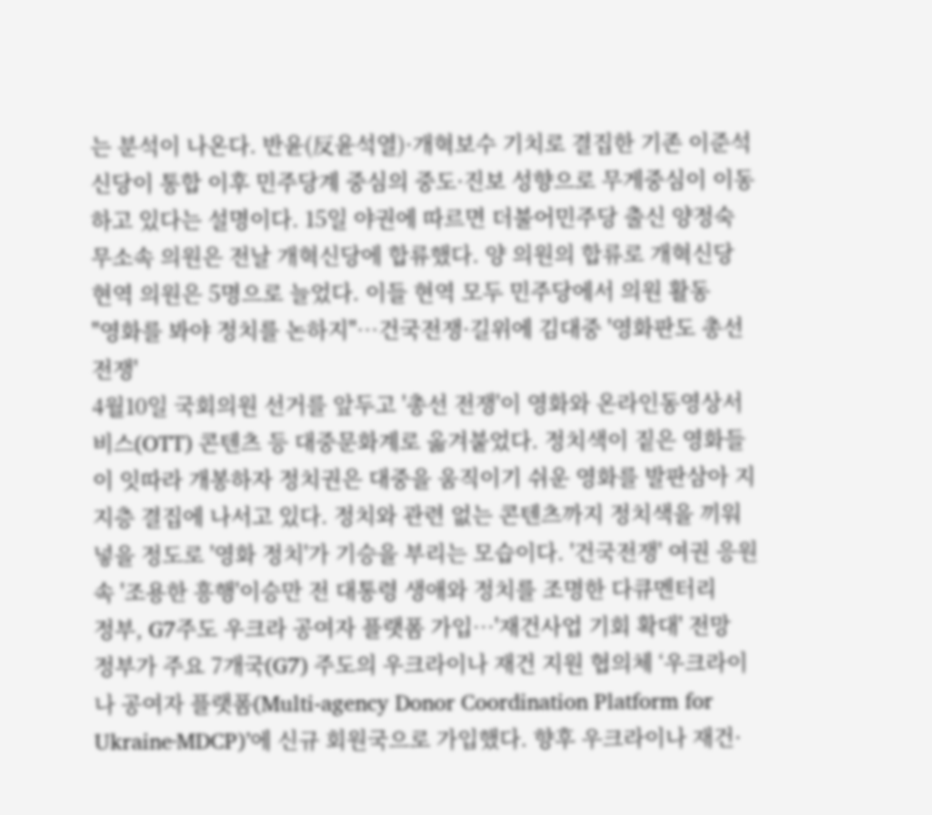는 분석이 나온다. 반윤(反윤석열)·개혁보수 기치로 결집한 기존 이준석 신당이 통합 이후 민주당계 중심의 중도·진보 성향으로 무게중심이 이동하고 있다는 설명이다. 15일 야권에 따르면 더불어민주당 출신 양정숙 무소속 의원은 전날 개혁신당에 합류했다. 양 의원의 합류로 개혁신당 현역 의원은 5명으로 늘었다. 이들 현역 모두 민주당에서 의원 활동
"영화를 봐야 정치를 논하지"…건국전쟁·길위에 김대중 '영화판도 총선전쟁'
4월10일 국회의원 선거를 앞두고 '총선 전쟁'이 영화와 온라인동영상서비스(OTT) 콘텐츠 등 대중문화계로 옮겨붙었다. 정치색이 짙은 영화들이 잇따라 개봉하자 정치권은 대중을 움직이기 쉬운 영화를 발판삼아 지지층 결집에 나서고 있다. 정치와 관련 없는 콘텐츠까지 정치색을 끼워 넣을 정도로 '영화 정치'가 기승을 부리는 모습이다. '건국전쟁' 여권 응원 속 '조용한 흥행'이승만 전 대통령 생애와 정치를 조명한 다큐멘터리
정부, G7주도 우크라 공여자 플랫폼 가입…'재건사업 기회 확대' 전망
정부가 주요 7개국(G7) 주도의 우크라이나 재건 지원 협의체 ‘우크라이나 공여자 플랫폼(Multi-agency Donor Coordination Platform for Ukraine·MDCP)’에 신규 회원국으로 가입했다. 향후 우크라이나 재건·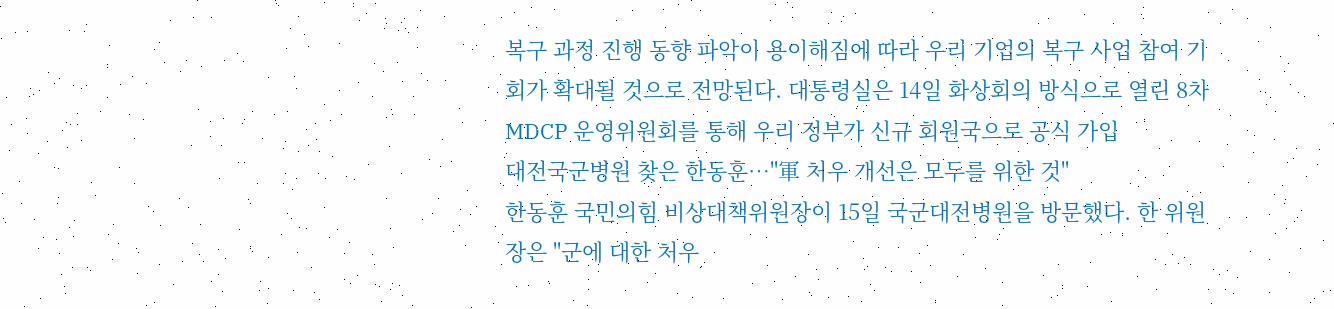복구 과정 진행 동향 파악이 용이해짐에 따라 우리 기업의 복구 사업 참여 기회가 확대될 것으로 전망된다. 대통령실은 14일 화상회의 방식으로 열린 8차 MDCP 운영위원회를 통해 우리 정부가 신규 회원국으로 공식 가입
대전국군병원 찾은 한동훈…"軍 처우 개선은 모두를 위한 것"
한동훈 국민의힘 비상대책위원장이 15일 국군대전병원을 방문했다. 한 위원장은 "군에 대한 처우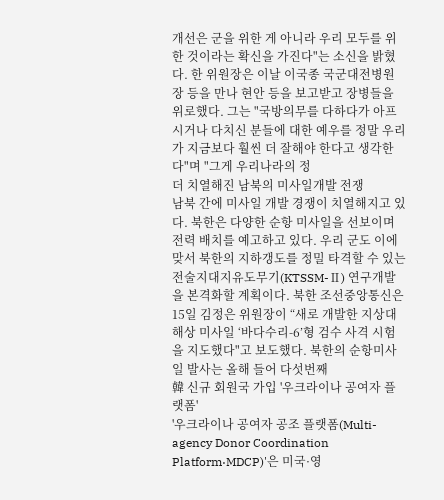개선은 군을 위한 게 아니라 우리 모두를 위한 것이라는 확신을 가진다"는 소신을 밝혔다. 한 위원장은 이날 이국종 국군대전병원장 등을 만나 현안 등을 보고받고 장병들을 위로했다. 그는 "국방의무를 다하다가 아프시거나 다치신 분들에 대한 예우를 정말 우리가 지금보다 훨씬 더 잘해야 한다고 생각한다"며 "그게 우리나라의 정
더 치열해진 남북의 미사일개발 전쟁
남북 간에 미사일 개발 경쟁이 치열해지고 있다. 북한은 다양한 순항 미사일을 선보이며 전력 배치를 예고하고 있다. 우리 군도 이에 맞서 북한의 지하갱도를 정밀 타격할 수 있는 전술지대지유도무기(KTSSM-Ⅱ) 연구개발을 본격화할 계획이다. 북한 조선중앙통신은 15일 김정은 위원장이 “새로 개발한 지상대해상 미사일 ‘바다수리-6’형 검수 사격 시험을 지도했다"고 보도했다. 북한의 순항미사일 발사는 올해 들어 다섯번째
韓 신규 회원국 가입 '우크라이나 공여자 플랫폼'
'우크라이나 공여자 공조 플랫폼(Multi-agency Donor Coordination Platform·MDCP)'은 미국·영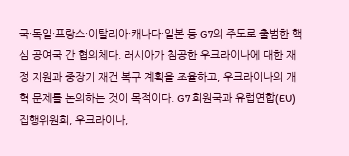국·독일·프랑스·이탈리아·캐나다·일본 등 G7의 주도로 출범한 핵심 공여국 간 협의체다. 러시아가 침공한 우크라이나에 대한 재정 지원과 중장기 재건 복구 계획을 조율하고, 우크라이나의 개혁 문제를 논의하는 것이 목적이다. G7 회원국과 유럽연합(EU) 집행위원회, 우크라이나,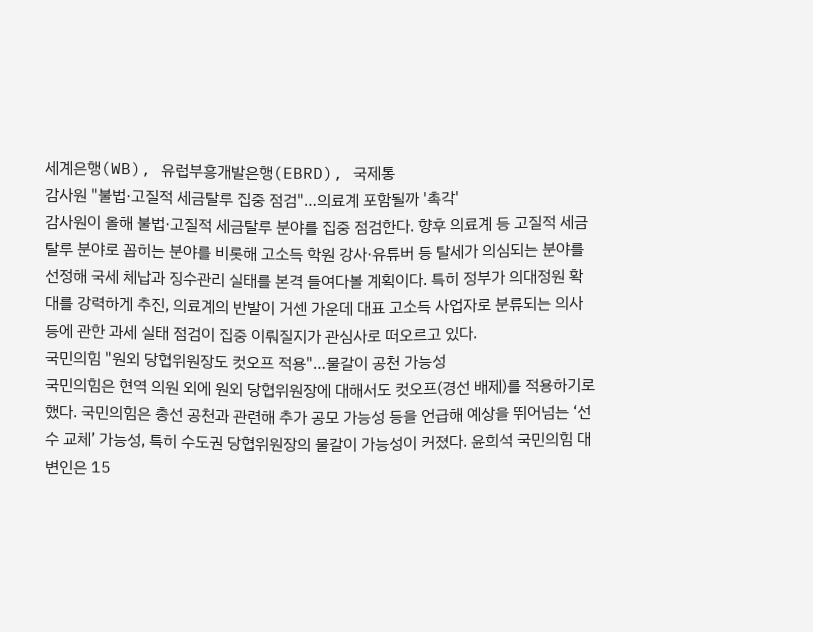세계은행(WB), 유럽부흥개발은행(EBRD), 국제통
감사원 "불법·고질적 세금탈루 집중 점검"…의료계 포함될까 '촉각'
감사원이 올해 불법·고질적 세금탈루 분야를 집중 점검한다. 향후 의료계 등 고질적 세금탈루 분야로 꼽히는 분야를 비롯해 고소득 학원 강사·유튜버 등 탈세가 의심되는 분야를 선정해 국세 체납과 징수관리 실태를 본격 들여다볼 계획이다. 특히 정부가 의대정원 확대를 강력하게 추진, 의료계의 반발이 거센 가운데 대표 고소득 사업자로 분류되는 의사 등에 관한 과세 실태 점검이 집중 이뤄질지가 관심사로 떠오르고 있다.
국민의힘 "원외 당협위원장도 컷오프 적용"…물갈이 공천 가능성
국민의힘은 현역 의원 외에 원외 당협위원장에 대해서도 컷오프(경선 배제)를 적용하기로 했다. 국민의힘은 총선 공천과 관련해 추가 공모 가능성 등을 언급해 예상을 뛰어넘는 ‘선수 교체’ 가능성, 특히 수도권 당협위원장의 물갈이 가능성이 커졌다. 윤희석 국민의힘 대변인은 15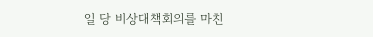일 당 비상대책회의를 마친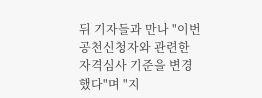뒤 기자들과 만나 "이번 공천신청자와 관련한 자격심사 기준을 변경했다"며 "지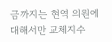금까지는 현역 의원에 대해서만 교체지수